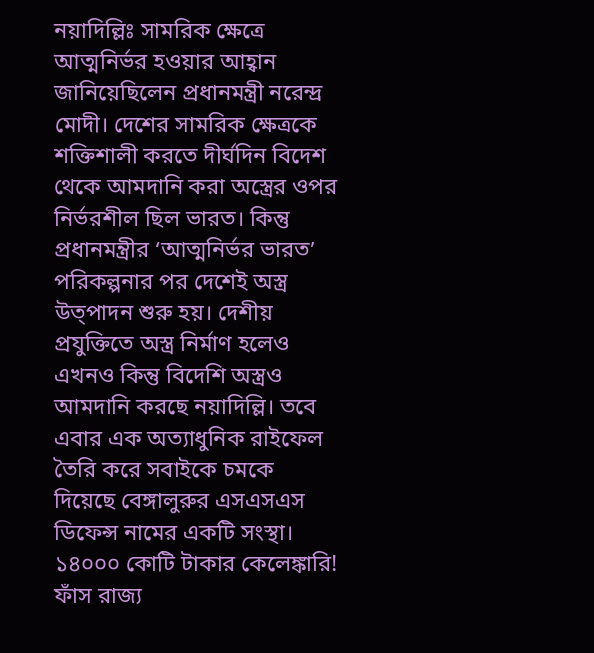নয়াদিল্লিঃ সামরিক ক্ষেত্রে আত্মনির্ভর হওয়ার আহ্বান জানিয়েছিলেন প্রধানমন্ত্রী নরেন্দ্র মোদী। দেশের সামরিক ক্ষেত্রকে শক্তিশালী করতে দীর্ঘদিন বিদেশ থেকে আমদানি করা অস্ত্রের ওপর নির্ভরশীল ছিল ভারত। কিন্তু প্রধানমন্ত্রীর ‘আত্মনির্ভর ভারত’ পরিকল্পনার পর দেশেই অস্ত্র উত্পাদন শুরু হয়। দেশীয় প্রযুক্তিতে অস্ত্র নির্মাণ হলেও এখনও কিন্তু বিদেশি অস্ত্রও আমদানি করছে নয়াদিল্লি। তবে এবার এক অত্যাধুনিক রাইফেল তৈরি করে সবাইকে চমকে দিয়েছে বেঙ্গালুরুর এসএসএস ডিফেন্স নামের একটি সংস্থা।
১৪০০০ কোটি টাকার কেলেঙ্কারি! ফাঁস রাজ্য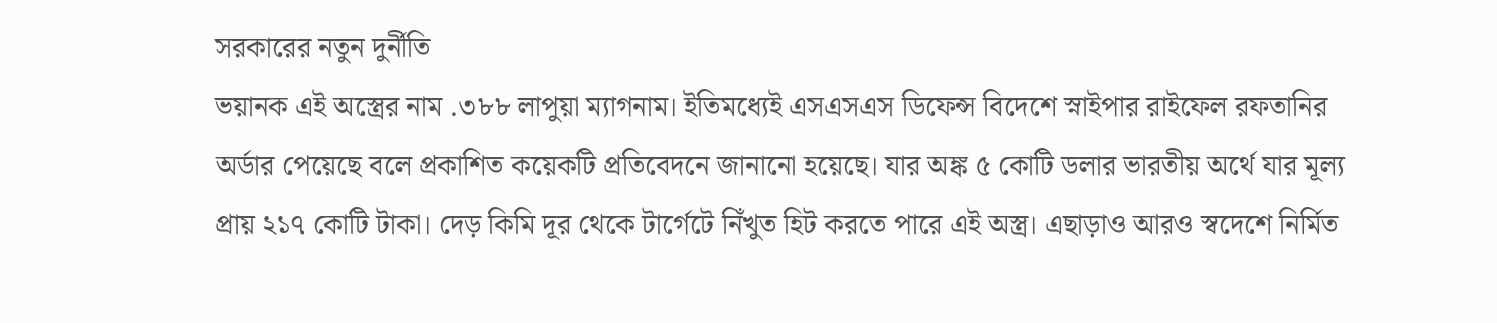সরকারের নতুন দুর্নীতি
ভয়ানক এই অস্ত্রের নাম .৩৮৮ লাপুয়া ম্যাগনাম। ইতিমধ্যেই এসএসএস ডিফেন্স বিদেশে স্নাইপার রাইফেল রফতানির অর্ডার পেয়েছে বলে প্রকাশিত কয়েকটি প্রতিবেদনে জানানো হয়েছে। যার অঙ্ক ৫ কোটি ডলার ভারতীয় অর্থে যার মূল্য প্রায় ২১৭ কোটি টাকা। দেড় কিমি দূর থেকে টার্গেটে নিঁখুত হিট করতে পারে এই অস্ত্র। এছাড়াও আরও স্বদেশে নির্মিত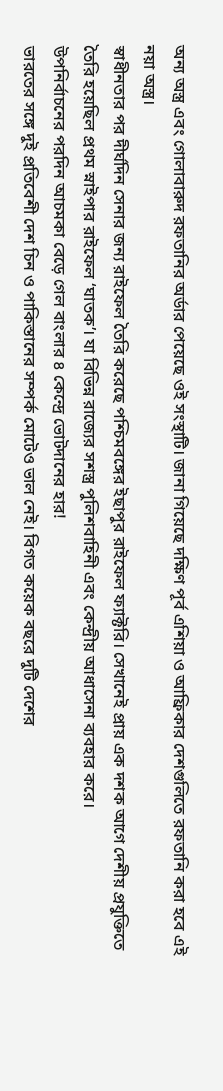অন্য অস্ত্র এবং গোলাবারুদ রফতানির অর্ডার পেয়েছে ওই সংস্থাটি। জানা গিয়েছে দক্ষিণ পূর্ব এশিয়া ও আফ্রিকার দেশগুলিতে রফতানি করা হবে এই নয়া অস্ত্র।
স্বাধীনতার পর দীর্ঘদিন সেনার জন্য রাইফেল তৈরি করেছে পশ্চিমবঙ্গের ইছাপুর রাইফেল ফ্যাক্টরি। সেখানেই প্রায় এক দশক আগে দেশীয় প্রযুক্তিতে তৈরি হয়েছিল প্রথম স্নাইপার রাইফেল ‘ঘাতক’। যা বিভিন্ন রাজ্যের সশস্ত্র পুলিশবাহিনী এবং কেন্দ্রীয় আধাসেনা ব্যবহার করে।
উপনির্বাচনের পরদিন আচমকা বেড়ে গেল বাংলার ৪ কেন্দ্রে ভোটদানের হার!
ভারতের সঙ্গে দুই প্রতিবেশী দেশ চিন ও পাকিস্তানের সম্পর্ক মোটেও ভাল নেই। বিগত কয়েক বছরে দুটি দেশের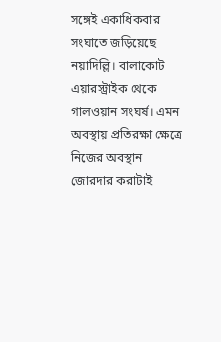সঙ্গেই একাধিকবার সংঘাতে জড়িয়েছে নয়াদিল্লি। বালাকোট এয়ারস্ট্রাইক থেকে গালওয়ান সংঘর্ষ। এমন অবস্থায় প্রতিরক্ষা ক্ষেত্রে নিজের অবস্থান জোরদার করাটাই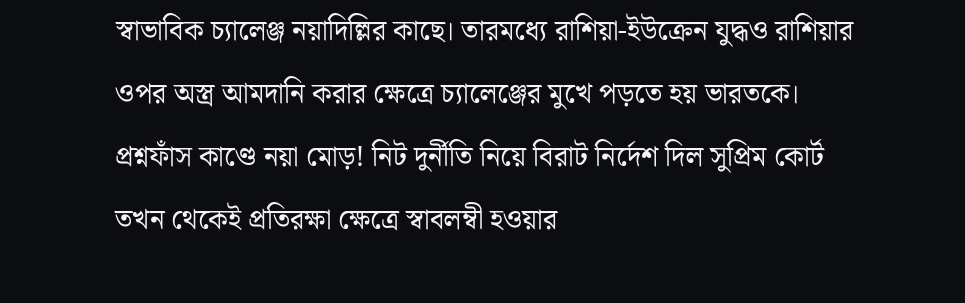স্বাভাবিক চ্যালেঞ্জ নয়াদিল্লির কাছে। তারমধ্যে রাশিয়া-ইউক্রেন যুদ্ধও রাশিয়ার ওপর অস্ত্র আমদানি করার ক্ষেত্রে চ্যালেঞ্জের মুখে পড়তে হয় ভারতকে।
প্রশ্নফাঁস কাণ্ডে নয়া মোড়! নিট দুর্নীতি নিয়ে বিরাট নির্দেশ দিল সুপ্রিম কোর্ট
তখন থেকেই প্রতিরক্ষা ক্ষেত্রে স্বাবলম্বী হওয়ার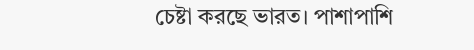চেষ্টা করছে ভারত। পাশাপাশি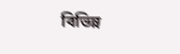বিভিন্ন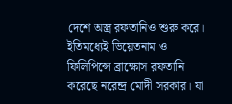দেশে অস্ত্র রফতানিও শুরু করে। ইতিমধ্যেই ভিয়েতনাম ও ফিলিপিন্সে ব্রাক্ষোস রফতানি করেছে নরেন্দ্র মোদী সরকার। যা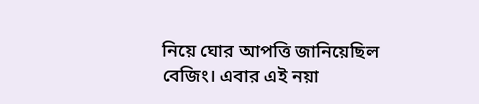নিয়ে ঘোর আপত্তি জানিয়েছিল বেজিং। এবার এই নয়া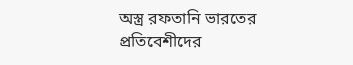অস্ত্র রফতানি ভারতের প্রতিবেশীদের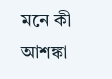মনে কী আশঙ্কা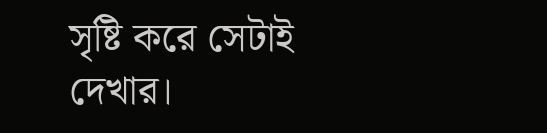সৃষ্টি করে সেটাই দেখার।